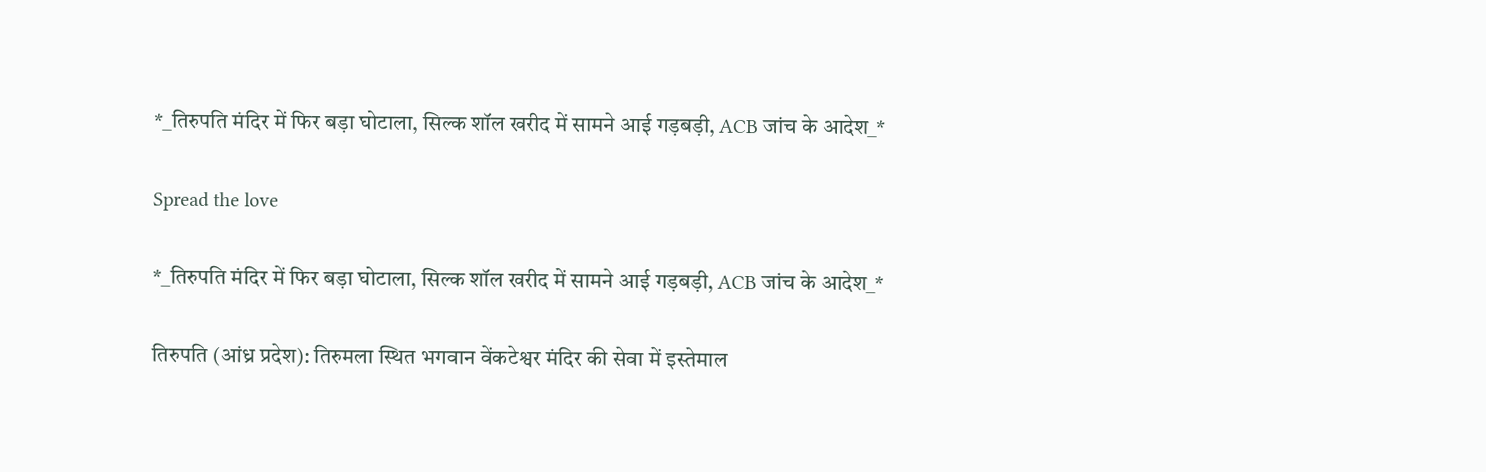*_तिरुपति मंदिर में फिर बड़ा घोटाला, सिल्क शॉल खरीद में सामने आई गड़बड़ी, ACB जांच के आदेश_*

Spread the love

*_तिरुपति मंदिर में फिर बड़ा घोटाला, सिल्क शॉल खरीद में सामने आई गड़बड़ी, ACB जांच के आदेश_*

तिरुपति (आंध्र प्रदेश): तिरुमला स्थित भगवान वेंकटेश्वर मंदिर की सेवा में इस्तेमाल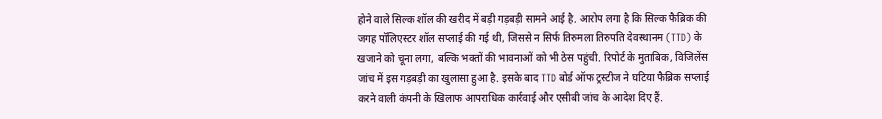होने वाले सिल्क शॉल की खरीद में बड़ी गड़बड़ी सामने आई है. आरोप लगा है कि सिल्क फैब्रिक की जगह पॉलिएस्टर शॉल सप्लाई की गई थी, जिससे न सिर्फ तिरुमला तिरुपति देवस्थानम (TTD) के खजाने को चूना लगा, बल्कि भक्तों की भावनाओं को भी ठेस पहुंची. रिपोर्ट के मुताबिक, विजिलेंस जांच में इस गड़बड़ी का खुलासा हुआ है. इसके बाद TTD बोर्ड ऑफ ट्रस्टीज ने घटिया फैब्रिक सप्लाई करने वाली कंपनी के खिलाफ आपराधिक कार्रवाई और एसीबी जांच के आदेश दिए हैं.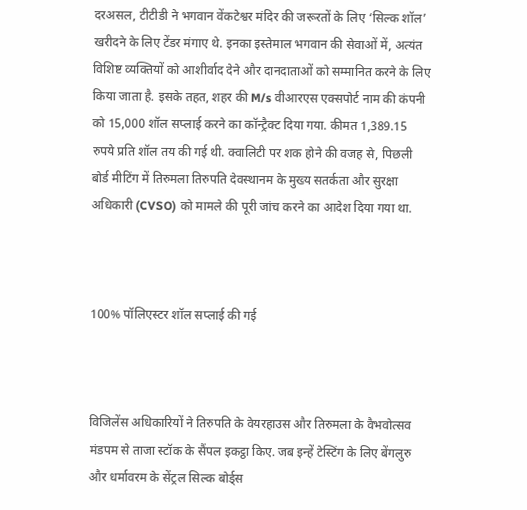दरअसल, टीटीडी ने भगवान वेंकटेश्वर मंदिर की जरूरतों के लिए ‘सिल्क शॉल’ खरीदने के लिए टेंडर मंगाए थे. इनका इस्तेमाल भगवान की सेवाओं में, अत्यंत विशिष्ट व्यक्तियों को आशीर्वाद देने और दानदाताओं को सम्मानित करने के लिए किया जाता है. इसके तहत, शहर की M/s वीआरएस एक्सपोर्ट नाम की कंपनी को 15,000 शॉल सप्लाई करने का कॉन्ट्रैक्ट दिया गया. कीमत 1,389.15 रुपये प्रति शॉल तय की गई थी. क्वालिटी पर शक होने की वजह से, पिछली बोर्ड मीटिंग में तिरुमला तिरुपति देवस्थानम के मुख्य सतर्कता और सुरक्षा अधिकारी (CVSO) को मामले की पूरी जांच करने का आदेश दिया गया था.



100% पॉलिएस्टर शॉल सप्लाई की गई



विजिलेंस अधिकारियों ने तिरुपति के वेयरहाउस और तिरुमला के वैभवोत्सव मंडपम से ताजा स्टॉक के सैंपल इकट्ठा किए. जब इन्हें टेस्टिंग के लिए बेंगलुरु और धर्मावरम के सेंट्रल सिल्क बोर्ड्स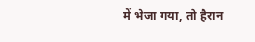में भेजा गया, तो हैरान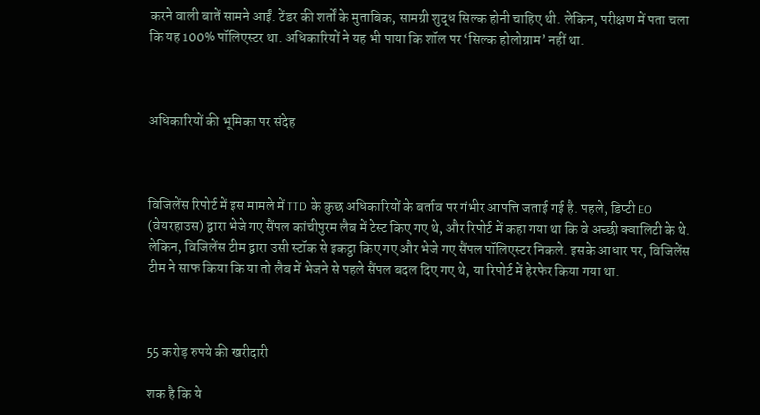करने वाली बातें सामने आईं. टेंडर की शर्तों के मुताबिक, सामग्री शुद्ध सिल्क होनी चाहिए थी. लेकिन, परीक्षण में पता चला कि यह 100% पॉलिएस्टर था. अधिकारियों ने यह भी पाया कि शॉल पर ‘सिल्क होलोग्राम’ नहीं था.



अधिकारियों की भूमिका पर संदेह



विजिलेंस रिपोर्ट में इस मामले में TTD के कुछ अधिकारियों के बर्ताव पर गंभीर आपत्ति जताई गई है. पहले, डिप्टी EO (वेयरहाउस) द्वारा भेजे गए सैंपल कांचीपुरम लैब में टेस्ट किए गए थे, और रिपोर्ट में कहा गया था कि वे अच्छी क्वालिटी के थे. लेकिन, विजिलेंस टीम द्वारा उसी स्टॉक से इकट्ठा किए गए और भेजे गए सैंपल पॉलिएस्टर निकले. इसके आधार पर, विजिलेंस टीम ने साफ किया कि या तो लैब में भेजने से पहले सैंपल बदल दिए गए थे, या रिपोर्ट में हेरफेर किया गया था.



55 करोड़ रुपये की खरीदारी

शक है कि ये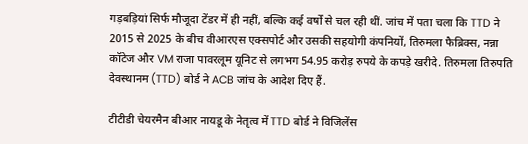गड़बड़ियां सिर्फ मौजूदा टेंडर में ही नहीं, बल्कि कई वर्षों से चल रही थीं. जांच में पता चला कि TTD ने 2015 से 2025 के बीच वीआरएस एक्सपोर्ट और उसकी सहयोगी कंपनियों, तिरुमला फैब्रिक्स, नन्ना कॉटेज और VM राजा पावरलूम यूनिट से लगभग 54.95 करोड़ रुपये के कपड़े खरीदे. तिरुमला तिरुपति देवस्थानम (TTD) बोर्ड ने ACB जांच के आदेश दिए हैं.

टीटीडी चेयरमैन बीआर नायडू के नेतृत्व में TTD बोर्ड ने विजिलेंस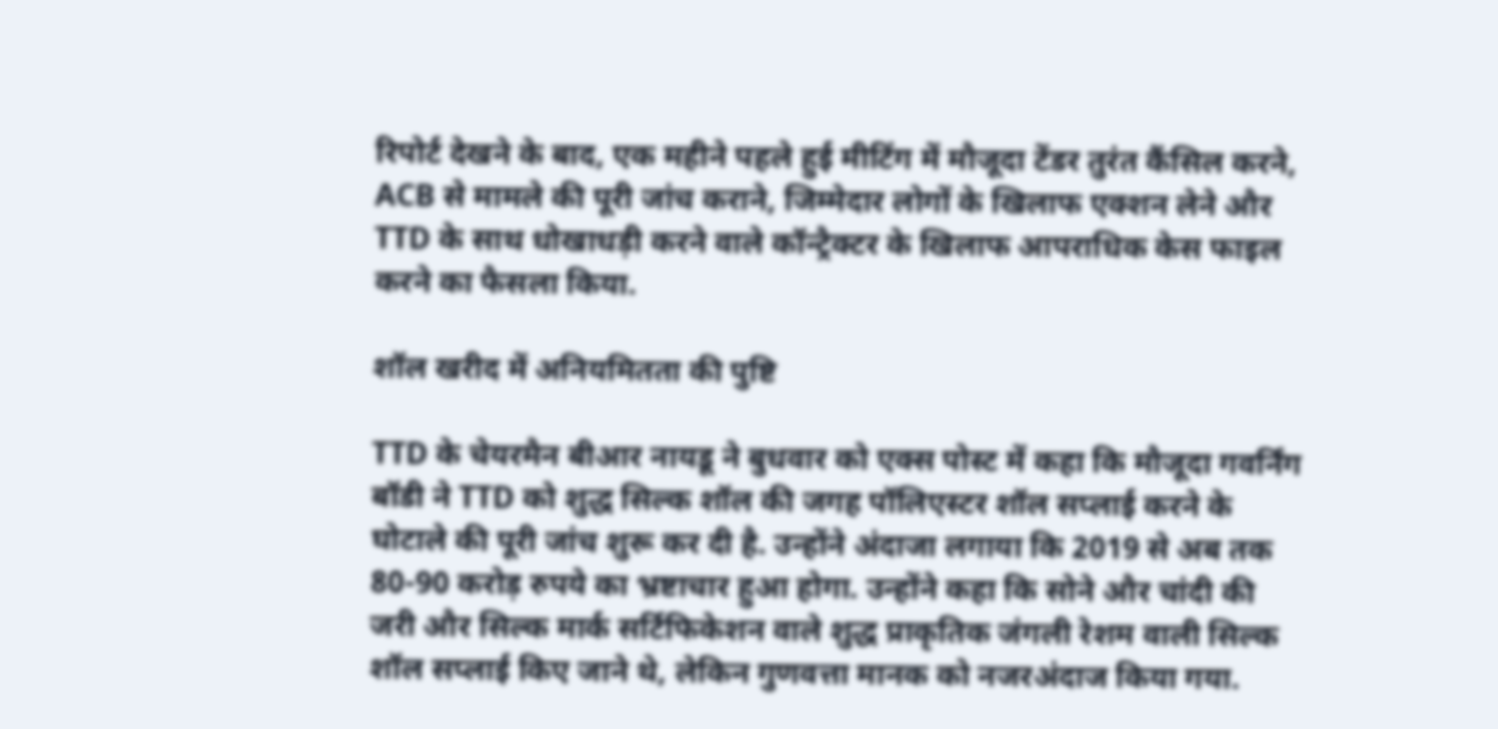रिपोर्ट देखने के बाद, एक महीने पहले हुई मीटिंग में मौजूदा टेंडर तुरंत कैंसिल करने, ACB से मामले की पूरी जांच कराने, जिम्मेदार लोगों के खिलाफ एक्शन लेने और TTD के साथ धोखाधड़ी करने वाले कॉन्ट्रैक्टर के खिलाफ आपराधिक केस फाइल करने का फैसला किया.

शॉल खरीद में अनियमितता की पुष्टि

TTD के चेयरमैन बीआर नायडू ने बुधवार को एक्स पोस्ट में कहा कि मौजूदा गवर्निंग बॉडी ने TTD को शुद्ध सिल्क शॉल की जगह पॉलिएस्टर शॉल सप्लाई करने के घोटाले की पूरी जांच शुरू कर दी है. उन्होंने अंदाजा लगाया कि 2019 से अब तक 80-90 करोड़ रुपये का भ्रष्टाचार हुआ होगा. उन्होंने कहा कि सोने और चांदी की जरी और सिल्क मार्क सर्टिफिकेशन वाले शुद्ध प्राकृतिक जंगली रेशम वाली सिल्क शॉल सप्लाई किए जाने थे, लेकिन गुणवत्ता मानक को नजरअंदाज किया गया.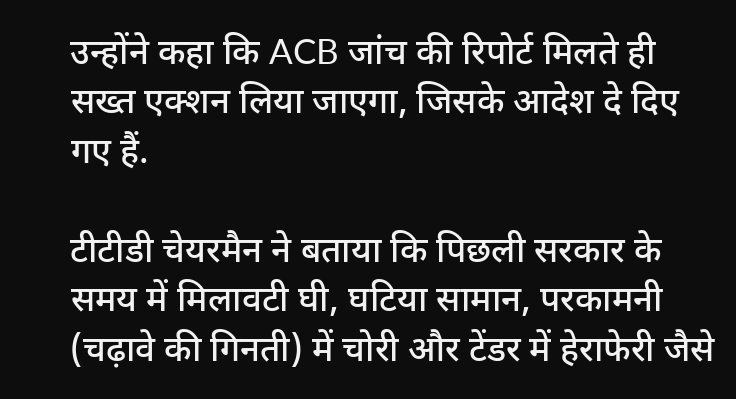उन्होंने कहा कि ACB जांच की रिपोर्ट मिलते ही सख्त एक्शन लिया जाएगा, जिसके आदेश दे दिए गए हैं.

टीटीडी चेयरमैन ने बताया कि पिछली सरकार के समय में मिलावटी घी, घटिया सामान, परकामनी (चढ़ावे की गिनती) में चोरी और टेंडर में हेराफेरी जैसे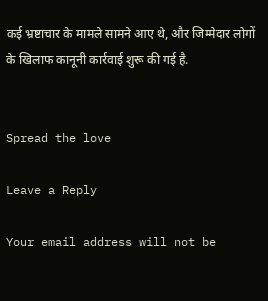कई भ्रष्टाचार के मामले सामने आए थे, और जिम्मेदार लोगों के खिलाफ कानूनी कार्रवाई शुरू की गई है.


Spread the love

Leave a Reply

Your email address will not be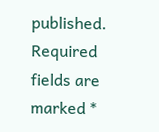published. Required fields are marked *